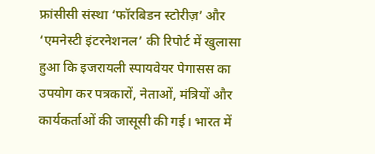फ्रांसीसी संस्था ‘फॉरबिडन स्टोरीज़’ और ‘एमनेस्टी इंटरनेशनल’ की रिपोर्ट में खुलासा हुआ कि इजरायली स्पायवेयर पेगासस का उपयोग कर पत्रकारों, नेताओं, मंत्रियों और कार्यकर्ताओं की जासूसी की गई। भारत में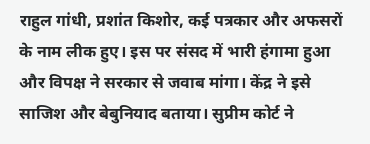राहुल गांधी, प्रशांत किशोर, कई पत्रकार और अफसरों के नाम लीक हुए। इस पर संसद में भारी हंगामा हुआ और विपक्ष ने सरकार से जवाब मांगा। केंद्र ने इसे साजिश और बेबुनियाद बताया। सुप्रीम कोर्ट ने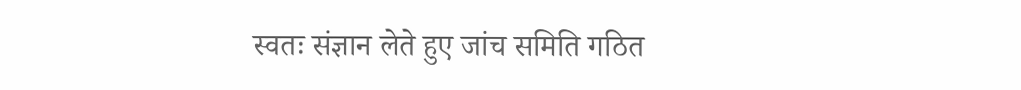स्वतः संज्ञान लेते हुए जांच समिति गठित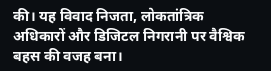की। यह विवाद निजता, लोकतांत्रिक अधिकारों और डिजिटल निगरानी पर वैश्विक बहस की वजह बना।